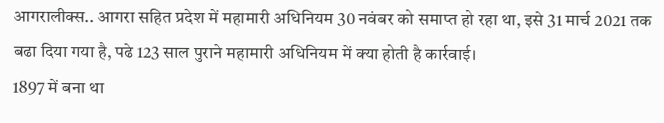आगरालीक्स.. आगरा सहित प्रदेश में महामारी अधिनियम 30 नवंबर को समाप्त हो रहा था, इसे 31 मार्च 2021 तक बढा दिया गया है, पढे 123 साल पुराने महामारी अधिनियम में क्या होती है कार्रवाई।
1897 में बना था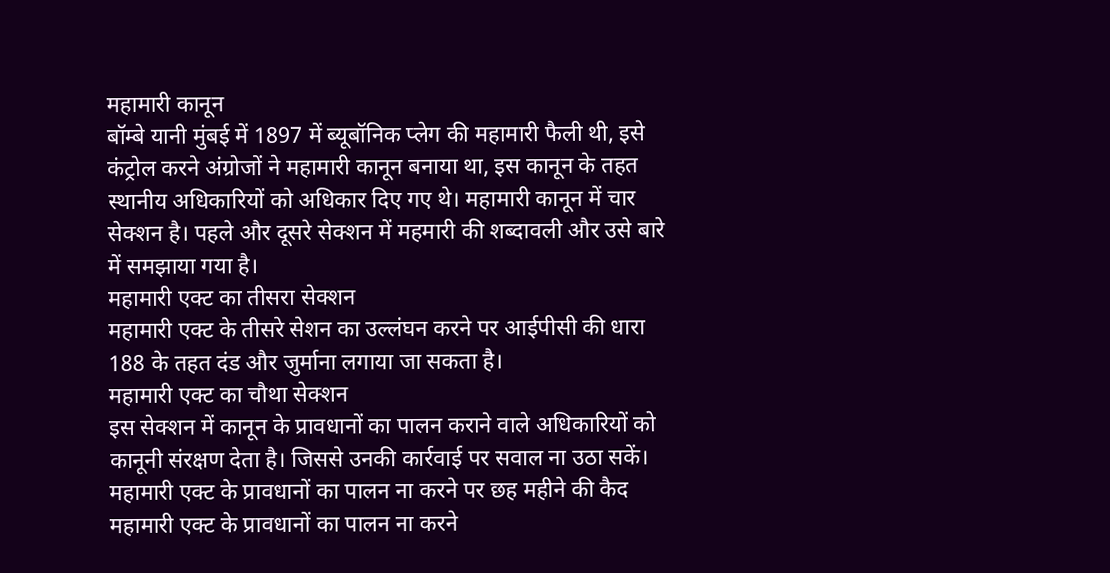महामारी कानून
बॉम्बे यानी मुंबई में 1897 में ब्यूबॉनिक प्लेग की महामारी फैली थी, इसे कंट्रोल करने अंग्रोजों ने महामारी कानून बनाया था, इस कानून के तहत स्थानीय अधिकारियों को अधिकार दिए गए थे। महामारी कानून में चार सेक्शन है। पहले और दूसरे सेक्शन में महमारी की शब्दावली और उसे बारे में समझाया गया है।
महामारी एक्ट का तीसरा सेक्शन
महामारी एक्ट के तीसरे सेशन का उल्लंघन करने पर आईपीसी की धारा 188 के तहत दंड और जुर्माना लगाया जा सकता है।
महामारी एक्ट का चौथा सेक्शन
इस सेक्शन में कानून के प्रावधानों का पालन कराने वाले अधिकारियों को कानूनी संरक्षण देता है। जिससे उनकी कार्रवाई पर सवाल ना उठा सकें।
महामारी एक्ट के प्रावधानों का पालन ना करने पर छह महीने की कैद
महामारी एक्ट के प्रावधानों का पालन ना करने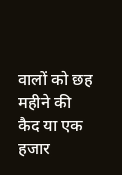वालों को छह महीने की कैद या एक हजार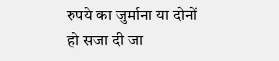रुपये का जुर्माना या दोनों हो सजा दी जा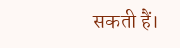सकती हैं।